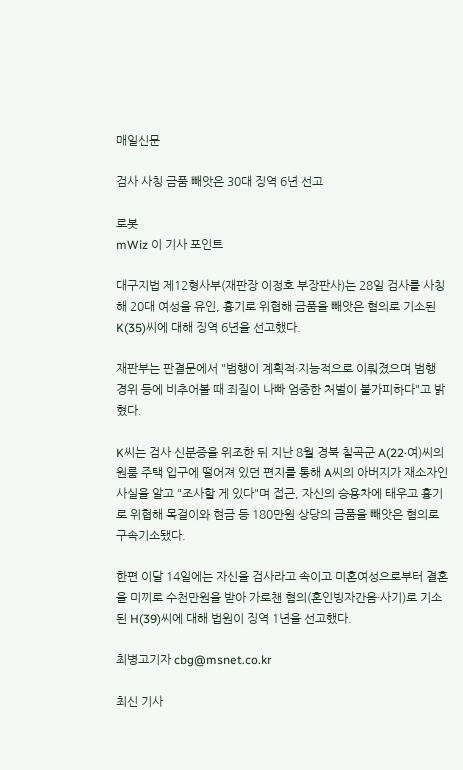매일신문

검사 사칭 금품 빼앗은 30대 징역 6년 선고

로봇
mWiz 이 기사 포인트

대구지법 제12형사부(재판장 이정호 부장판사)는 28일 검사를 사칭해 20대 여성을 유인, 흉기로 위협해 금품을 빼앗은 혐의로 기소된 K(35)씨에 대해 징역 6년을 선고했다.

재판부는 판결문에서 "범행이 계획적·지능적으로 이뤄졌으며 범행 경위 등에 비추어볼 때 죄질이 나빠 엄중한 처벌이 불가피하다"고 밝혔다.

K씨는 검사 신분증을 위조한 뒤 지난 8월 경북 칠곡군 A(22·여)씨의 원룸 주택 입구에 떨어져 있던 편지를 통해 A씨의 아버지가 재소자인 사실을 알고 "조사할 게 있다"며 접근, 자신의 승용차에 태우고 흉기로 위협해 목걸이와 현금 등 180만원 상당의 금품을 빼앗은 혐의로 구속기소됐다.

한편 이달 14일에는 자신을 검사라고 속이고 미혼여성으로부터 결혼을 미끼로 수천만원을 받아 가로챈 혐의(혼인빙자간음·사기)로 기소된 H(39)씨에 대해 법원이 징역 1년을 선고했다.

최병고기자 cbg@msnet.co.kr

최신 기사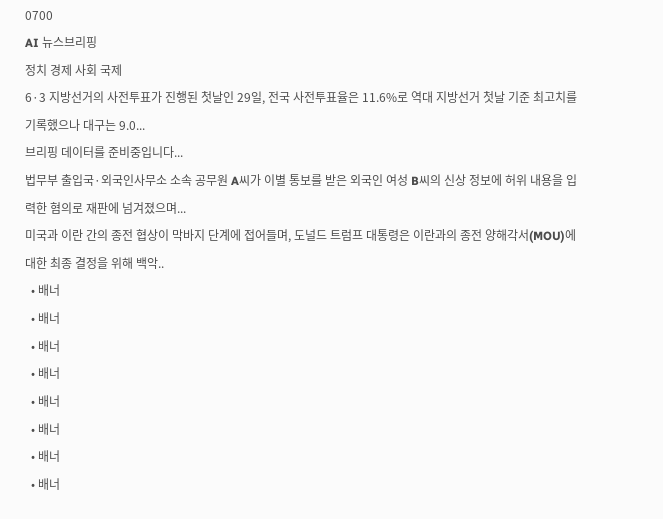0700
AI 뉴스브리핑
정치 경제 사회 국제
6·3 지방선거의 사전투표가 진행된 첫날인 29일, 전국 사전투표율은 11.6%로 역대 지방선거 첫날 기준 최고치를 기록했으나 대구는 9.0...
브리핑 데이터를 준비중입니다...
법무부 출입국·외국인사무소 소속 공무원 A씨가 이별 통보를 받은 외국인 여성 B씨의 신상 정보에 허위 내용을 입력한 혐의로 재판에 넘겨졌으며...
미국과 이란 간의 종전 협상이 막바지 단계에 접어들며, 도널드 트럼프 대통령은 이란과의 종전 양해각서(MOU)에 대한 최종 결정을 위해 백악..
  • 배너
  • 배너
  • 배너
  • 배너
  • 배너
  • 배너
  • 배너
  • 배너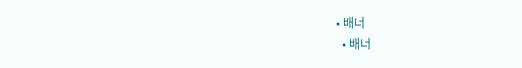• 배너
  • 배너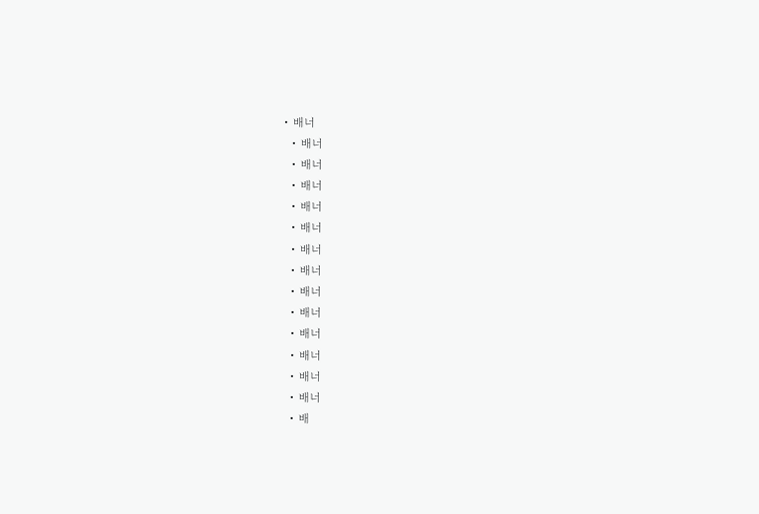• 배너
  • 배너
  • 배너
  • 배너
  • 배너
  • 배너
  • 배너
  • 배너
  • 배너
  • 배너
  • 배너
  • 배너
  • 배너
  • 배너
  • 배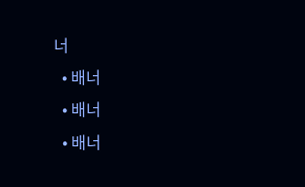너
  • 배너
  • 배너
  • 배너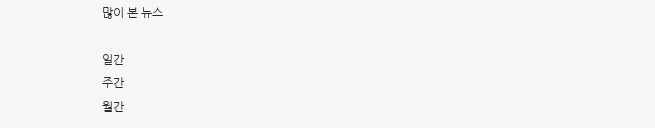많이 본 뉴스

일간
주간
월간